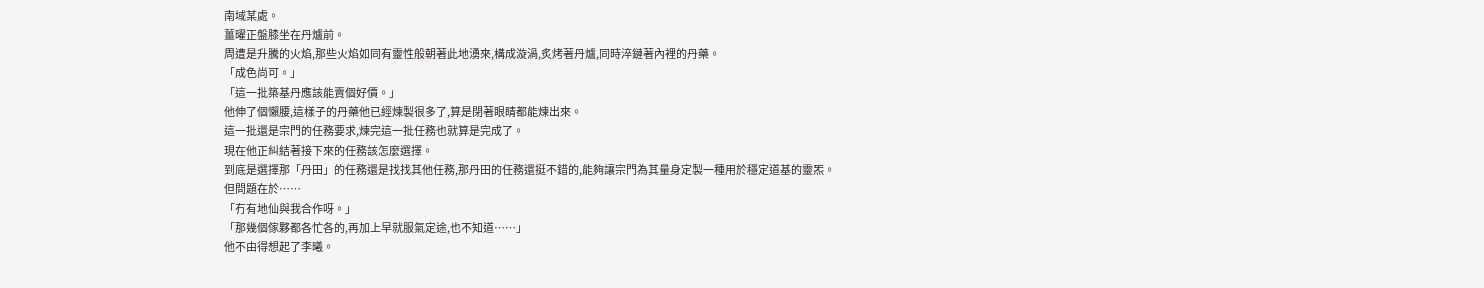南域某處。
薑曜正盤膝坐在丹爐前。
周遭是升騰的火焰,那些火焰如同有靈性般朝著此地湧來,構成漩渦,炙烤著丹爐,同時淬鏈著內裡的丹藥。
「成色尚可。」
「這一批築基丹應該能賣個好價。」
他伸了個懶腰,這樣子的丹藥他已經煉製很多了,算是閉著眼睛都能煉出來。
這一批還是宗門的任務要求,煉完這一批任務也就算是完成了。
現在他正糾結著接下來的任務該怎麼選擇。
到底是選擇那「丹田」的任務還是找找其他任務,那丹田的任務還挺不錯的,能夠讓宗門為其量身定製一種用於穩定道基的靈炁。
但問題在於……
「冇有地仙與我合作呀。」
「那幾個傢夥都各忙各的,再加上早就服氣定途,也不知道……」
他不由得想起了李曦。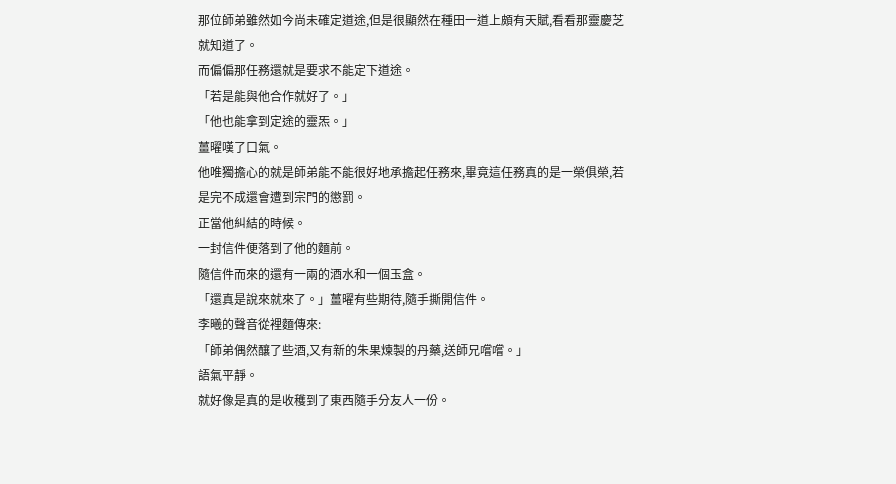那位師弟雖然如今尚未確定道途,但是很顯然在種田一道上頗有天賦,看看那靈慶芝就知道了。
而偏偏那任務還就是要求不能定下道途。
「若是能與他合作就好了。」
「他也能拿到定途的靈炁。」
薑曜嘆了口氣。
他唯獨擔心的就是師弟能不能很好地承擔起任務來,畢竟這任務真的是一榮俱榮,若是完不成還會遭到宗門的懲罰。
正當他糾結的時候。
一封信件便落到了他的麵前。
隨信件而來的還有一兩的酒水和一個玉盒。
「還真是說來就來了。」薑曜有些期待,隨手撕開信件。
李曦的聲音從裡麵傳來:
「師弟偶然釀了些酒,又有新的朱果煉製的丹藥,送師兄嚐嚐。」
語氣平靜。
就好像是真的是收穫到了東西隨手分友人一份。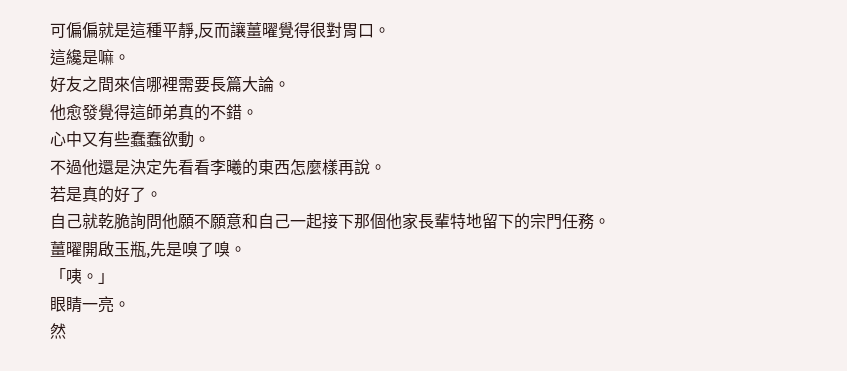可偏偏就是這種平靜,反而讓薑曜覺得很對胃口。
這纔是嘛。
好友之間來信哪裡需要長篇大論。
他愈發覺得這師弟真的不錯。
心中又有些蠢蠢欲動。
不過他還是決定先看看李曦的東西怎麼樣再說。
若是真的好了。
自己就乾脆詢問他願不願意和自己一起接下那個他家長輩特地留下的宗門任務。
薑曜開啟玉瓶,先是嗅了嗅。
「咦。」
眼睛一亮。
然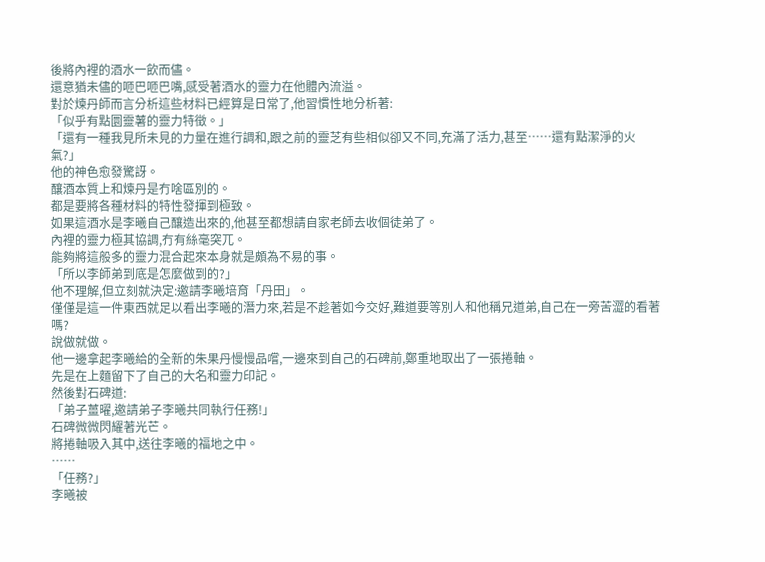後將內裡的酒水一飲而儘。
還意猶未儘的咂巴咂巴嘴,感受著酒水的靈力在他體內流溢。
對於煉丹師而言分析這些材料已經算是日常了,他習慣性地分析著:
「似乎有點圜靈薯的靈力特徵。」
「還有一種我見所未見的力量在進行調和,跟之前的靈芝有些相似卻又不同,充滿了活力,甚至……還有點潔淨的火氣?」
他的神色愈發驚訝。
釀酒本質上和煉丹是冇啥區別的。
都是要將各種材料的特性發揮到極致。
如果這酒水是李曦自己釀造出來的,他甚至都想請自家老師去收個徒弟了。
內裡的靈力極其協調,冇有絲毫突兀。
能夠將這般多的靈力混合起來本身就是頗為不易的事。
「所以李師弟到底是怎麼做到的?」
他不理解,但立刻就決定:邀請李曦培育「丹田」。
僅僅是這一件東西就足以看出李曦的潛力來,若是不趁著如今交好,難道要等別人和他稱兄道弟,自己在一旁苦澀的看著嗎?
說做就做。
他一邊拿起李曦給的全新的朱果丹慢慢品嚐,一邊來到自己的石碑前,鄭重地取出了一張捲軸。
先是在上麵留下了自己的大名和靈力印記。
然後對石碑道:
「弟子薑曜,邀請弟子李曦共同執行任務!」
石碑微微閃耀著光芒。
將捲軸吸入其中,送往李曦的福地之中。
……
「任務?」
李曦被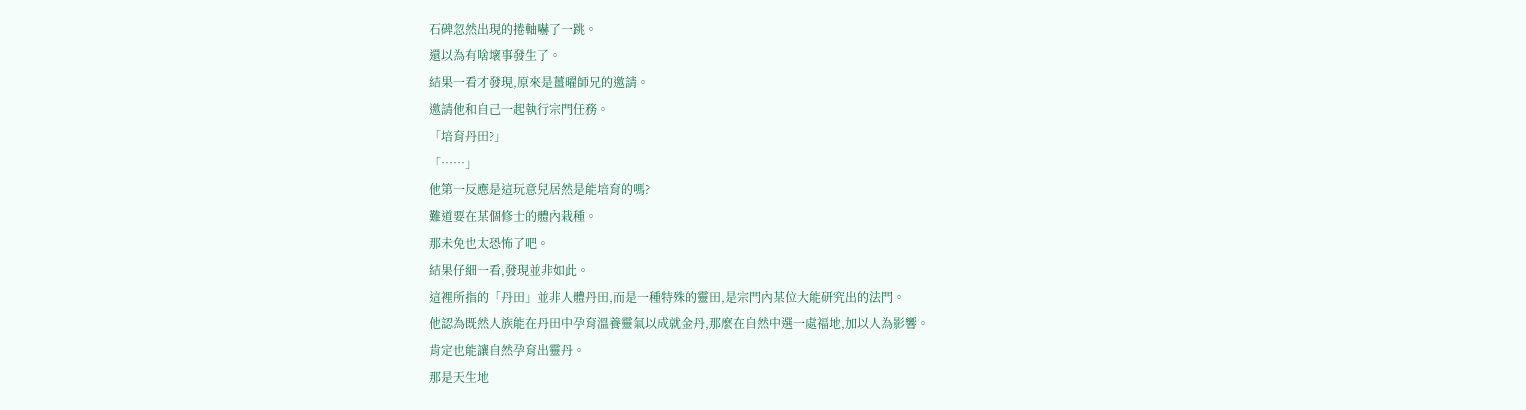石碑忽然出現的捲軸嚇了一跳。
還以為有啥壞事發生了。
結果一看才發現,原來是薑曜師兄的邀請。
邀請他和自己一起執行宗門任務。
「培育丹田?」
「……」
他第一反應是這玩意兒居然是能培育的嗎?
難道要在某個修士的體內栽種。
那未免也太恐怖了吧。
結果仔細一看,發現並非如此。
這裡所指的「丹田」並非人體丹田,而是一種特殊的靈田,是宗門內某位大能研究出的法門。
他認為既然人族能在丹田中孕育溫養靈氣以成就金丹,那麼在自然中選一處福地,加以人為影響。
肯定也能讓自然孕育出靈丹。
那是天生地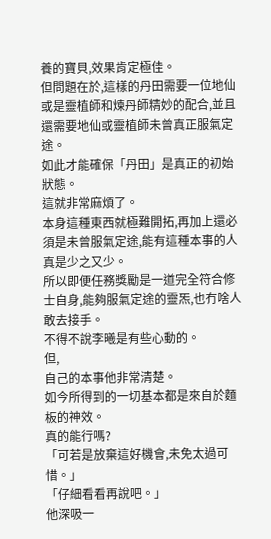養的寶貝,效果肯定極佳。
但問題在於,這樣的丹田需要一位地仙或是靈植師和煉丹師精妙的配合,並且還需要地仙或靈植師未曾真正服氣定途。
如此才能確保「丹田」是真正的初始狀態。
這就非常麻煩了。
本身這種東西就極難開拓,再加上還必須是未曾服氣定途,能有這種本事的人真是少之又少。
所以即便任務獎勵是一道完全符合修士自身,能夠服氣定途的靈炁,也冇啥人敢去接手。
不得不說李曦是有些心動的。
但,
自己的本事他非常清楚。
如今所得到的一切基本都是來自於麵板的神效。
真的能行嗎?
「可若是放棄這好機會,未免太過可惜。」
「仔細看看再說吧。」
他深吸一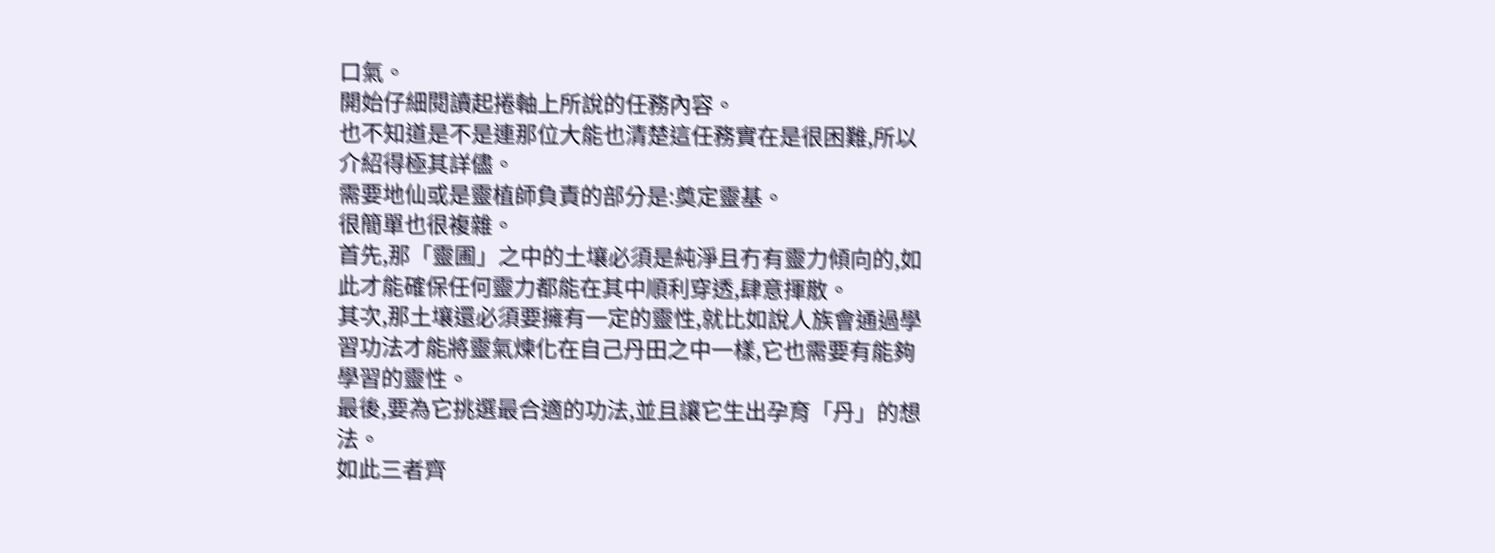口氣。
開始仔細閱讀起捲軸上所說的任務內容。
也不知道是不是連那位大能也清楚這任務實在是很困難,所以介紹得極其詳儘。
需要地仙或是靈植師負責的部分是:奠定靈基。
很簡單也很複雜。
首先,那「靈圃」之中的土壤必須是純淨且冇有靈力傾向的,如此才能確保任何靈力都能在其中順利穿透,肆意揮散。
其次,那土壤還必須要擁有一定的靈性,就比如說人族會通過學習功法才能將靈氣煉化在自己丹田之中一樣,它也需要有能夠學習的靈性。
最後,要為它挑選最合適的功法,並且讓它生出孕育「丹」的想法。
如此三者齊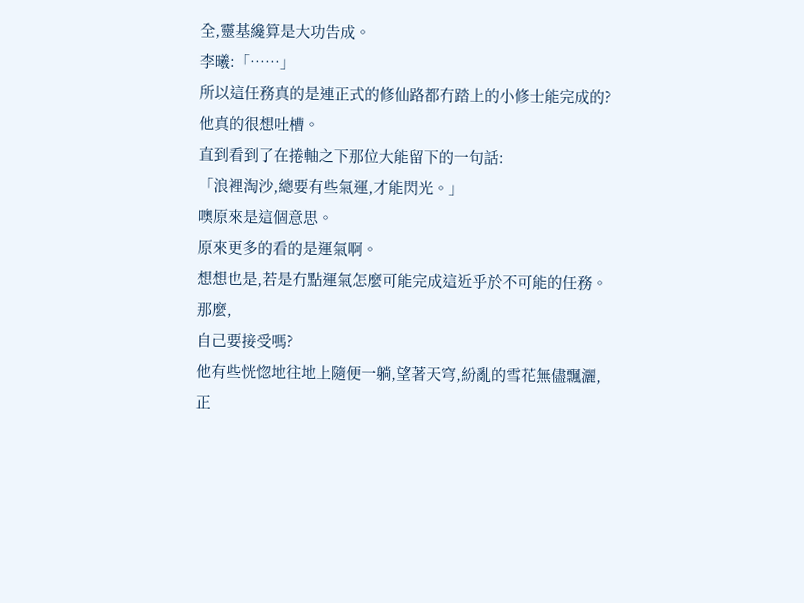全,靈基纔算是大功告成。
李曦:「……」
所以這任務真的是連正式的修仙路都冇踏上的小修士能完成的?
他真的很想吐槽。
直到看到了在捲軸之下那位大能留下的一句話:
「浪裡淘沙,總要有些氣運,才能閃光。」
噢原來是這個意思。
原來更多的看的是運氣啊。
想想也是,若是冇點運氣怎麼可能完成這近乎於不可能的任務。
那麼,
自己要接受嗎?
他有些恍惚地往地上隨便一躺,望著天穹,紛亂的雪花無儘飄灑,正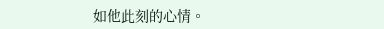如他此刻的心情。